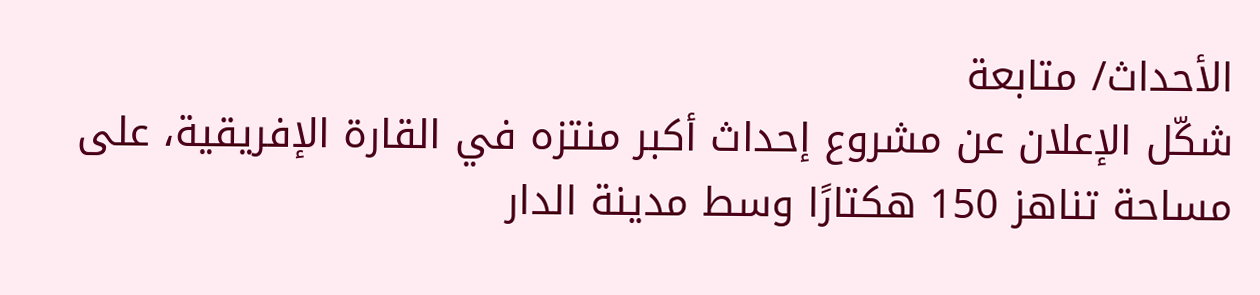الأحداث/ متابعة
شكّل الإعلان عن مشروع إحداث أكبر منتزه في القارة الإفريقية، على مساحة تناهز 150 هكتارًا وسط مدينة الدار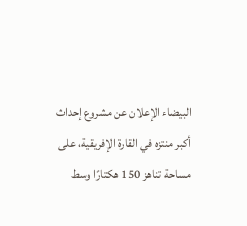البيضاء الإعلان عن مشروع إحداث أكبر منتزه في القارة الإفريقية، على مساحة تناهز 150 هكتارًا وسط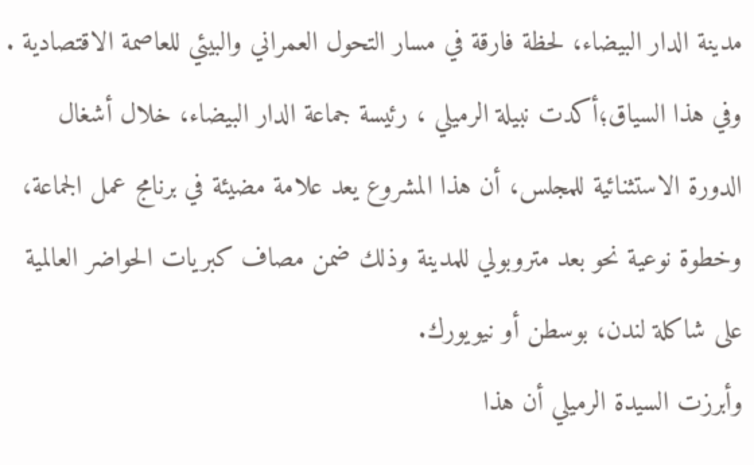مدينة الدار البيضاء، لحظة فارقة في مسار التحول العمراني والبيئي للعاصمة الاقتصادية .
وفي هذا السياق؛أكدت نبيلة الرميلي ، رئيسة جماعة الدار البيضاء، خلال أشغال الدورة الاستثنائية للمجلس، أن هذا المشروع يعد علامة مضيئة في برنامج عمل الجماعة، وخطوة نوعية نحو بعد متروبولي للمدينة وذلك ضمن مصاف كبريات الحواضر العالمية على شاكلة لندن، بوسطن أو نيويورك.
وأبرزت السيدة الرميلي أن هذا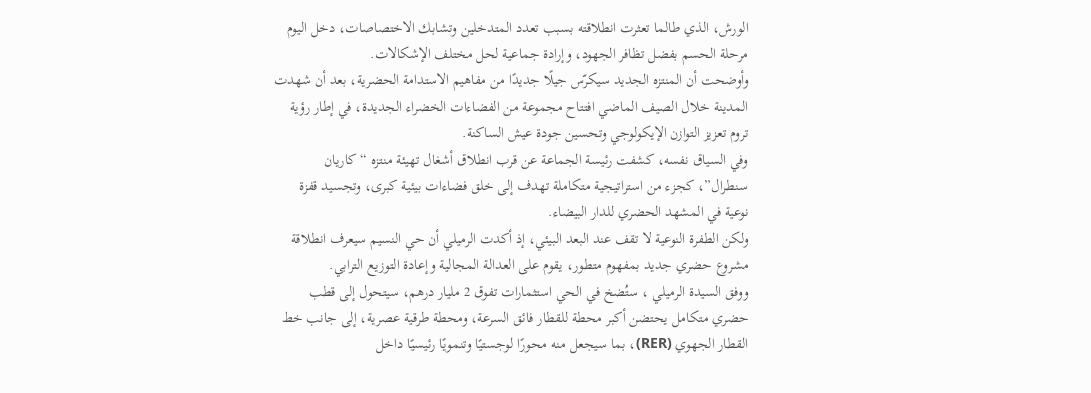الورش، الذي طالما تعثرت انطلاقته بسبب تعدد المتدخلين وتشابك الاختصاصات، دخل اليوم مرحلة الحسم بفضل تظافر الجهود، وإرادة جماعية لحل مختلف الإشكالات.
وأوضحت أن المنتزه الجديد سيكرّس جيلًا جديدًا من مفاهيم الاستدامة الحضرية، بعد أن شهدت المدينة خلال الصيف الماضي افتتاح مجموعة من الفضاءات الخضراء الجديدة، في إطار رؤية تروم تعزيز التوازن الإيكولوجي وتحسين جودة عيش الساكنة.
وفي السياق نفسه، كشفت رئيسة الجماعة عن قرب انطلاق أشغال تهيئة منتزه “كاريان سنطرال”، كجزء من استراتيجية متكاملة تهدف إلى خلق فضاءات بيئية كبرى، وتجسيد قفزة نوعية في المشهد الحضري للدار البيضاء.
ولكن الطفرة النوعية لا تقف عند البعد البيئي، إذ أكدت الرميلي أن حي النسيم سيعرف انطلاقة مشروع حضري جديد بمفهوم متطور، يقوم على العدالة المجالية وإعادة التوزيع الترابي.
ووفق السيدة الرميلي ، ستُضخ في الحي استثمارات تفوق 2 مليار درهم، سيتحول إلى قطب حضري متكامل يحتضن أكبر محطة للقطار فائق السرعة، ومحطة طرقية عصرية، إلى جانب خط القطار الجهوي (RER)، بما سيجعل منه محورًا لوجستيًا وتنمويًا رئيسيًا داخل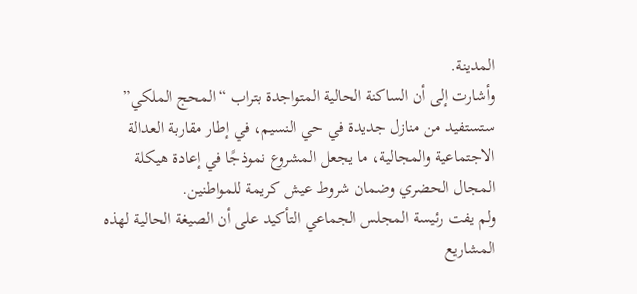المدينة.
وأشارت إلى أن الساكنة الحالية المتواجدة بتراب “المحج الملكي” ستستفيد من منازل جديدة في حي النسيم، في إطار مقاربة العدالة الاجتماعية والمجالية، ما يجعل المشروع نموذجًا في إعادة هيكلة المجال الحضري وضمان شروط عيش كريمة للمواطنين.
ولم يفت رئيسة المجلس الجماعي التأكيد على أن الصيغة الحالية لهذه المشاريع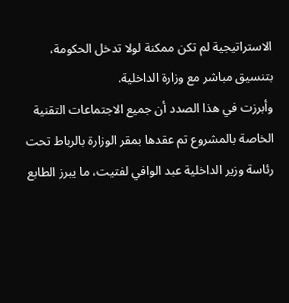الاستراتيجية لم تكن ممكنة لولا تدخل الحكومة، بتنسيق مباشر مع وزارة الداخلية.
وأبرزت في هذا الصدد أن جميع الاجتماعات التقنية الخاصة بالمشروع تم عقدها بمقر الوزارة بالرباط تحت رئاسة وزير الداخلية عبد الوافي لفتيت، ما يبرز الطابع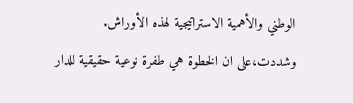الوطني والأهمية الاستراتيجية لهذه الأوراش.
وشددت،على ان الخطوة هي طفرة نوعية حقيقية للدار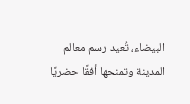البيضاء، تُعيد رسم معالم المدينة وتمنحها أفقًا حضريًا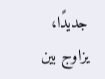جديدًا، يزاوج بين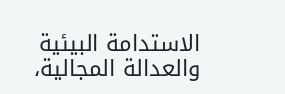الاستدامة البيئية والعدالة المجالية،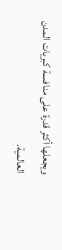ويجعلها أكثر قدرة على منافسة كبريات المدن العالمية.